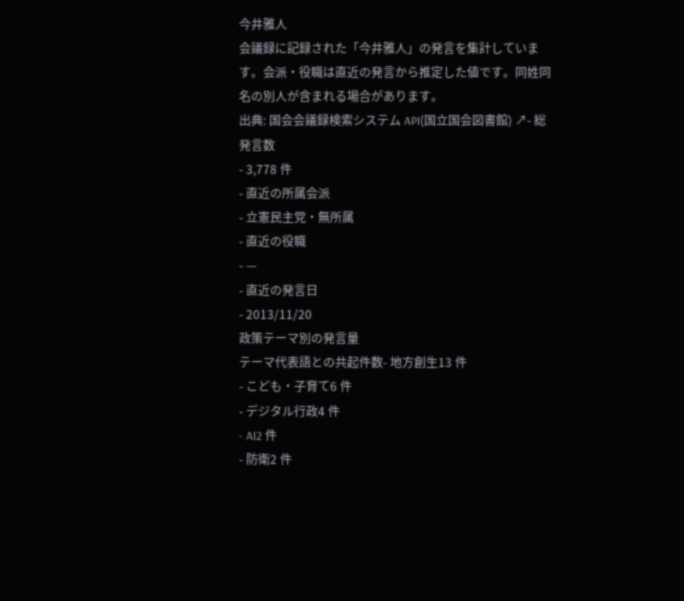今井雅人
会議録に記録された「今井雅人」の発言を集計しています。会派・役職は直近の発言から推定した値です。同姓同名の別人が含まれる場合があります。
出典: 国会会議録検索システム API(国立国会図書館) ↗- 総発言数
- 3,778 件
- 直近の所属会派
- 立憲民主党・無所属
- 直近の役職
- —
- 直近の発言日
- 2013/11/20
政策テーマ別の発言量
テーマ代表語との共起件数- 地方創生13 件
- こども・子育て6 件
- デジタル行政4 件
- AI2 件
- 防衛2 件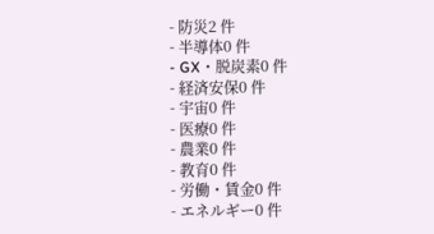- 防災2 件
- 半導体0 件
- GX・脱炭素0 件
- 経済安保0 件
- 宇宙0 件
- 医療0 件
- 農業0 件
- 教育0 件
- 労働・賃金0 件
- エネルギー0 件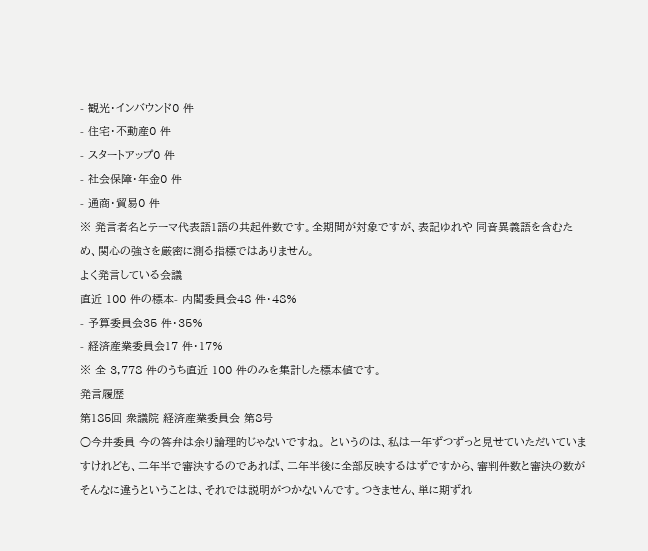- 観光・インバウンド0 件
- 住宅・不動産0 件
- スタートアップ0 件
- 社会保障・年金0 件
- 通商・貿易0 件
※ 発言者名とテーマ代表語1語の共起件数です。全期間が対象ですが、表記ゆれや 同音異義語を含むため、関心の強さを厳密に測る指標ではありません。
よく発言している会議
直近 100 件の標本- 内閣委員会48 件・48%
- 予算委員会35 件・35%
- 経済産業委員会17 件・17%
※ 全 3,778 件のうち直近 100 件のみを集計した標本値です。
発言履歴
第185回 衆議院 経済産業委員会 第8号
○今井委員 今の答弁は余り論理的じゃないですね。 というのは、私は一年ずつずっと見せていただいていますけれども、二年半で審決するのであれば、二年半後に全部反映するはずですから、審判件数と審決の数がそんなに違うということは、それでは説明がつかないんです。つきません、単に期ずれ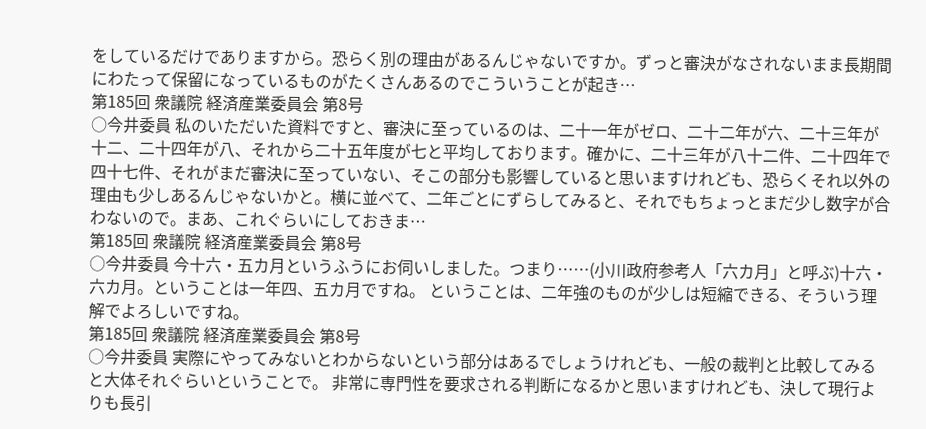をしているだけでありますから。恐らく別の理由があるんじゃないですか。ずっと審決がなされないまま長期間にわたって保留になっているものがたくさんあるのでこういうことが起き…
第185回 衆議院 経済産業委員会 第8号
○今井委員 私のいただいた資料ですと、審決に至っているのは、二十一年がゼロ、二十二年が六、二十三年が十二、二十四年が八、それから二十五年度が七と平均しております。確かに、二十三年が八十二件、二十四年で四十七件、それがまだ審決に至っていない、そこの部分も影響していると思いますけれども、恐らくそれ以外の理由も少しあるんじゃないかと。横に並べて、二年ごとにずらしてみると、それでもちょっとまだ少し数字が合わないので。まあ、これぐらいにしておきま…
第185回 衆議院 経済産業委員会 第8号
○今井委員 今十六・五カ月というふうにお伺いしました。つまり……(小川政府参考人「六カ月」と呼ぶ)十六・六カ月。ということは一年四、五カ月ですね。 ということは、二年強のものが少しは短縮できる、そういう理解でよろしいですね。
第185回 衆議院 経済産業委員会 第8号
○今井委員 実際にやってみないとわからないという部分はあるでしょうけれども、一般の裁判と比較してみると大体それぐらいということで。 非常に専門性を要求される判断になるかと思いますけれども、決して現行よりも長引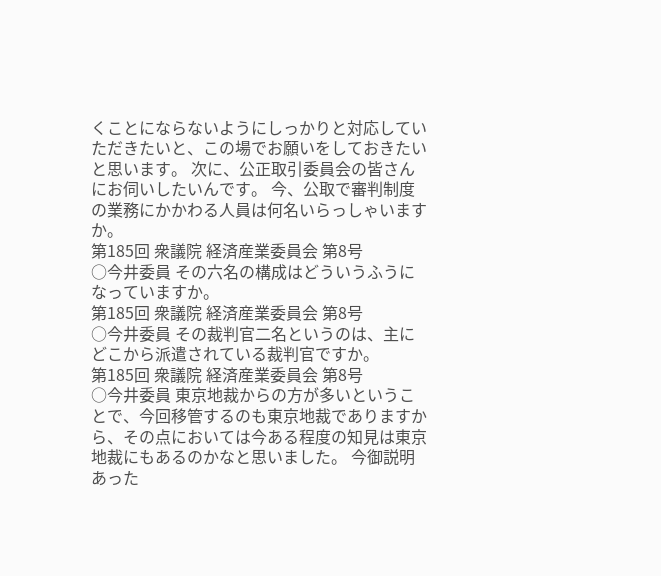くことにならないようにしっかりと対応していただきたいと、この場でお願いをしておきたいと思います。 次に、公正取引委員会の皆さんにお伺いしたいんです。 今、公取で審判制度の業務にかかわる人員は何名いらっしゃいますか。
第185回 衆議院 経済産業委員会 第8号
○今井委員 その六名の構成はどういうふうになっていますか。
第185回 衆議院 経済産業委員会 第8号
○今井委員 その裁判官二名というのは、主にどこから派遣されている裁判官ですか。
第185回 衆議院 経済産業委員会 第8号
○今井委員 東京地裁からの方が多いということで、今回移管するのも東京地裁でありますから、その点においては今ある程度の知見は東京地裁にもあるのかなと思いました。 今御説明あった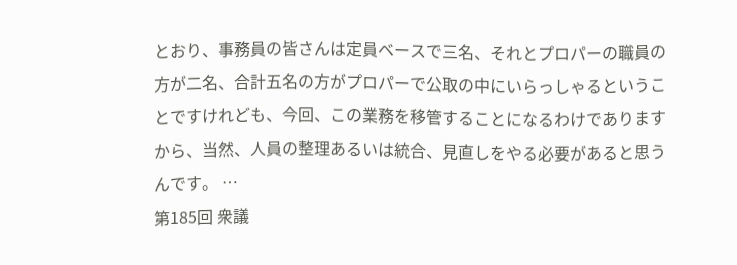とおり、事務員の皆さんは定員ベースで三名、それとプロパーの職員の方が二名、合計五名の方がプロパーで公取の中にいらっしゃるということですけれども、今回、この業務を移管することになるわけでありますから、当然、人員の整理あるいは統合、見直しをやる必要があると思うんです。 …
第185回 衆議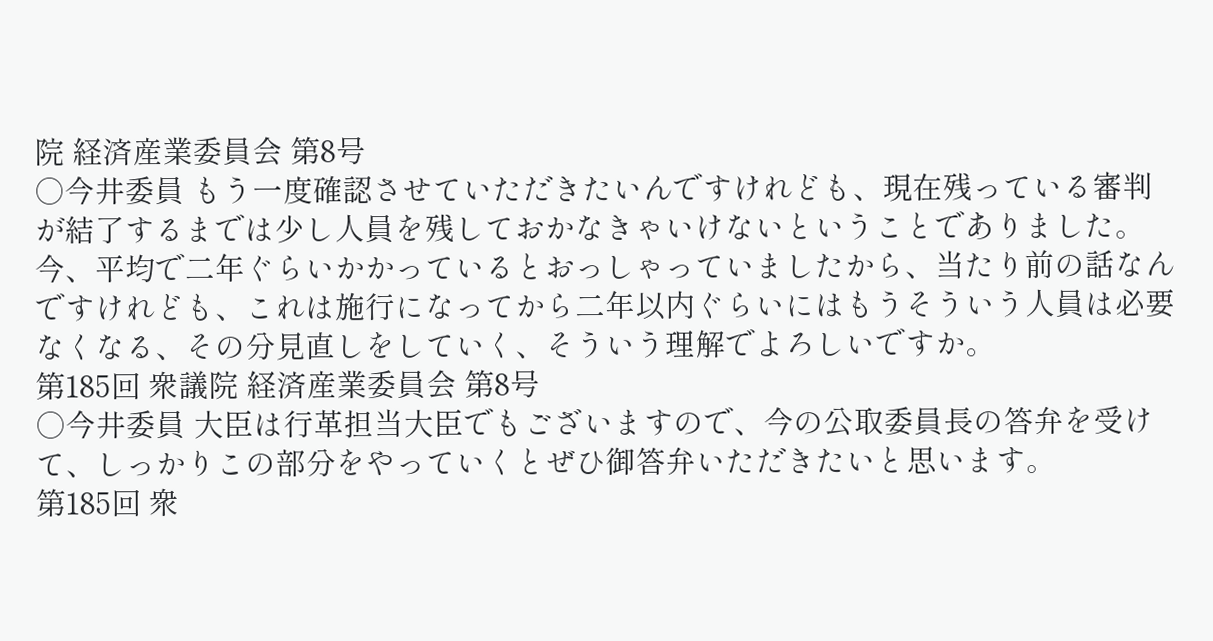院 経済産業委員会 第8号
○今井委員 もう一度確認させていただきたいんですけれども、現在残っている審判が結了するまでは少し人員を残しておかなきゃいけないということでありました。今、平均で二年ぐらいかかっているとおっしゃっていましたから、当たり前の話なんですけれども、これは施行になってから二年以内ぐらいにはもうそういう人員は必要なくなる、その分見直しをしていく、そういう理解でよろしいですか。
第185回 衆議院 経済産業委員会 第8号
○今井委員 大臣は行革担当大臣でもございますので、今の公取委員長の答弁を受けて、しっかりこの部分をやっていくとぜひ御答弁いただきたいと思います。
第185回 衆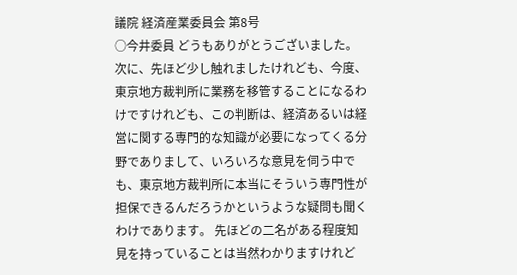議院 経済産業委員会 第8号
○今井委員 どうもありがとうございました。 次に、先ほど少し触れましたけれども、今度、東京地方裁判所に業務を移管することになるわけですけれども、この判断は、経済あるいは経営に関する専門的な知識が必要になってくる分野でありまして、いろいろな意見を伺う中でも、東京地方裁判所に本当にそういう専門性が担保できるんだろうかというような疑問も聞くわけであります。 先ほどの二名がある程度知見を持っていることは当然わかりますけれど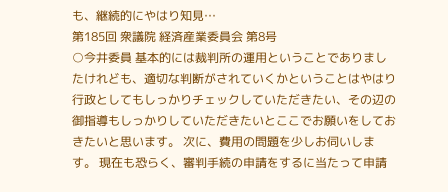も、継続的にやはり知見…
第185回 衆議院 経済産業委員会 第8号
○今井委員 基本的には裁判所の運用ということでありましたけれども、適切な判断がされていくかということはやはり行政としてもしっかりチェックしていただきたい、その辺の御指導もしっかりしていただきたいとここでお願いをしておきたいと思います。 次に、費用の問題を少しお伺いします。 現在も恐らく、審判手続の申請をするに当たって申請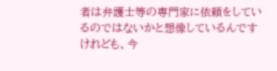者は弁護士等の専門家に依頼をしているのではないかと想像しているんですけれども、今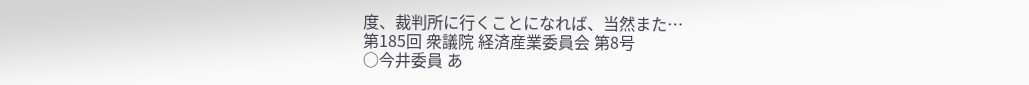度、裁判所に行くことになれば、当然また…
第185回 衆議院 経済産業委員会 第8号
○今井委員 あ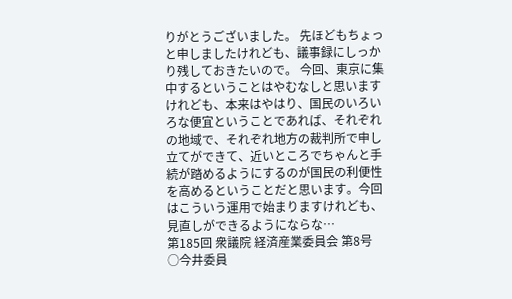りがとうございました。 先ほどもちょっと申しましたけれども、議事録にしっかり残しておきたいので。 今回、東京に集中するということはやむなしと思いますけれども、本来はやはり、国民のいろいろな便宜ということであれば、それぞれの地域で、それぞれ地方の裁判所で申し立てができて、近いところでちゃんと手続が踏めるようにするのが国民の利便性を高めるということだと思います。今回はこういう運用で始まりますけれども、見直しができるようにならな…
第185回 衆議院 経済産業委員会 第8号
○今井委員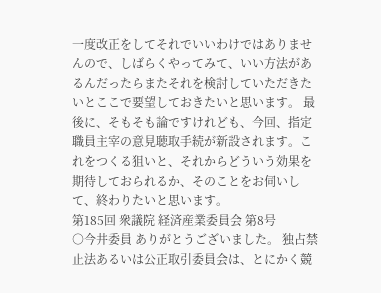一度改正をしてそれでいいわけではありませんので、しばらくやってみて、いい方法があるんだったらまたそれを検討していただきたいとここで要望しておきたいと思います。 最後に、そもそも論ですけれども、今回、指定職員主宰の意見聴取手続が新設されます。これをつくる狙いと、それからどういう効果を期待しておられるか、そのことをお伺いして、終わりたいと思います。
第185回 衆議院 経済産業委員会 第8号
○今井委員 ありがとうございました。 独占禁止法あるいは公正取引委員会は、とにかく競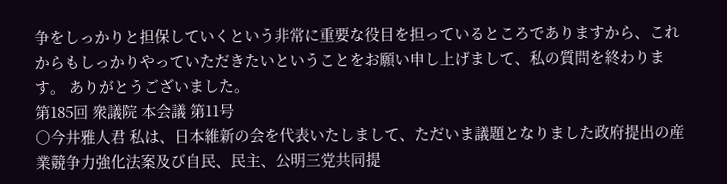争をしっかりと担保していくという非常に重要な役目を担っているところでありますから、これからもしっかりやっていただきたいということをお願い申し上げまして、私の質問を終わります。 ありがとうございました。
第185回 衆議院 本会議 第11号
○今井雅人君 私は、日本維新の会を代表いたしまして、ただいま議題となりました政府提出の産業競争力強化法案及び自民、民主、公明三党共同提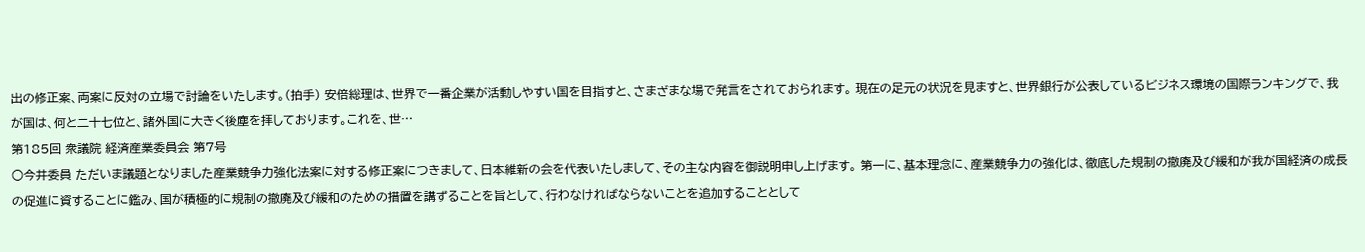出の修正案、両案に反対の立場で討論をいたします。(拍手) 安倍総理は、世界で一番企業が活動しやすい国を目指すと、さまざまな場で発言をされておられます。 現在の足元の状況を見ますと、世界銀行が公表しているビジネス環境の国際ランキングで、我が国は、何と二十七位と、諸外国に大きく後塵を拝しております。これを、世…
第185回 衆議院 経済産業委員会 第7号
○今井委員 ただいま議題となりました産業競争力強化法案に対する修正案につきまして、日本維新の会を代表いたしまして、その主な内容を御説明申し上げます。 第一に、基本理念に、産業競争力の強化は、徹底した規制の撤廃及び緩和が我が国経済の成長の促進に資することに鑑み、国が積極的に規制の撤廃及び緩和のための措置を講ずることを旨として、行わなければならないことを追加することとして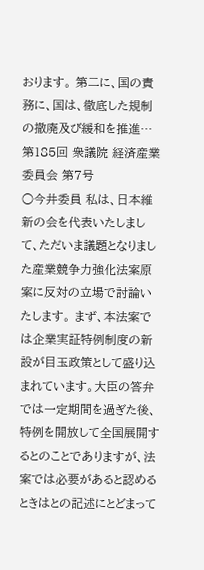おります。 第二に、国の責務に、国は、徹底した規制の撤廃及び緩和を推進…
第185回 衆議院 経済産業委員会 第7号
○今井委員 私は、日本維新の会を代表いたしまして、ただいま議題となりました産業競争力強化法案原案に反対の立場で討論いたします。 まず、本法案では企業実証特例制度の新設が目玉政策として盛り込まれています。大臣の答弁では一定期間を過ぎた後、特例を開放して全国展開するとのことでありますが、法案では必要があると認めるときはとの記述にとどまって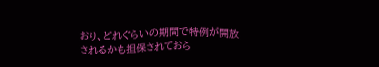おり、どれぐらいの期間で特例が開放されるかも担保されておら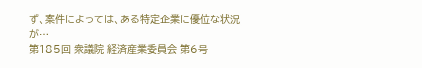ず、案件によっては、ある特定企業に優位な状況が…
第185回 衆議院 経済産業委員会 第6号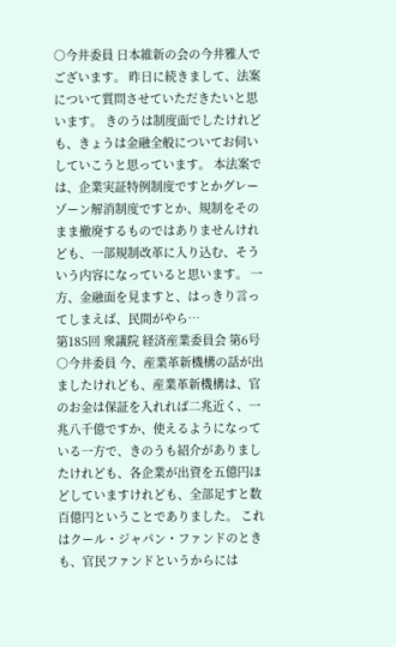○今井委員 日本維新の会の今井雅人でございます。 昨日に続きまして、法案について質問させていただきたいと思います。 きのうは制度面でしたけれども、きょうは金融全般についてお伺いしていこうと思っています。 本法案では、企業実証特例制度ですとかグレーゾーン解消制度ですとか、規制をそのまま撤廃するものではありませんけれども、一部規制改革に入り込む、そういう内容になっていると思います。 一方、金融面を見ますと、はっきり言ってしまえば、民間がやら…
第185回 衆議院 経済産業委員会 第6号
○今井委員 今、産業革新機構の話が出ましたけれども、産業革新機構は、官のお金は保証を入れれば二兆近く、一兆八千億ですか、使えるようになっている一方で、きのうも紹介がありましたけれども、各企業が出資を五億円ほどしていますけれども、全部足すと数百億円ということでありました。 これはクール・ジャパン・ファンドのときも、官民ファンドというからには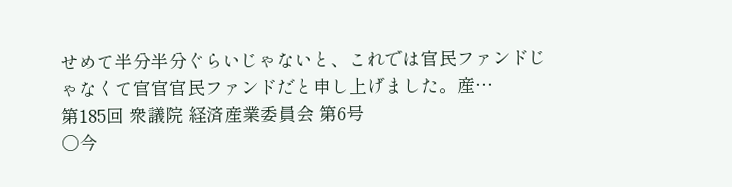せめて半分半分ぐらいじゃないと、これでは官民ファンドじゃなくて官官官民ファンドだと申し上げました。産…
第185回 衆議院 経済産業委員会 第6号
○今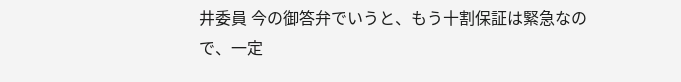井委員 今の御答弁でいうと、もう十割保証は緊急なので、一定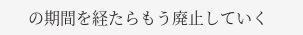の期間を経たらもう廃止していく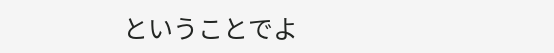ということでよ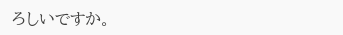ろしいですか。